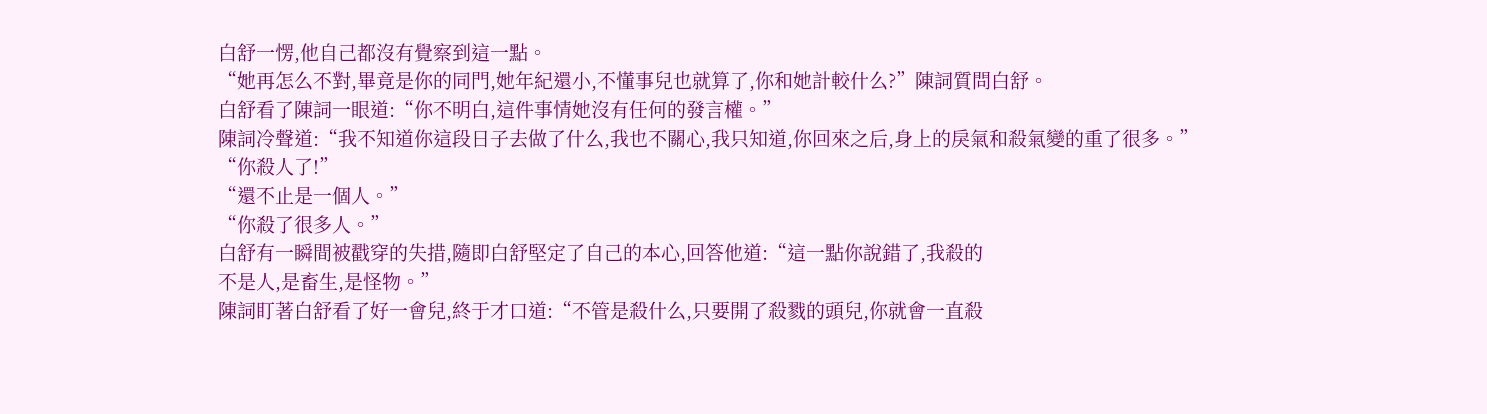白舒一愣,他自己都沒有覺察到這一點。
“她再怎么不對,畢竟是你的同門,她年紀還小,不懂事兒也就算了,你和她計較什么?”陳詞質問白舒。
白舒看了陳詞一眼道:“你不明白,這件事情她沒有任何的發言權。”
陳詞冷聲道:“我不知道你這段日子去做了什么,我也不關心,我只知道,你回來之后,身上的戾氣和殺氣變的重了很多。”
“你殺人了!”
“還不止是一個人。”
“你殺了很多人。”
白舒有一瞬間被戳穿的失措,隨即白舒堅定了自己的本心,回答他道:“這一點你說錯了,我殺的
不是人,是畜生,是怪物。”
陳詞盯著白舒看了好一會兒,終于才口道:“不管是殺什么,只要開了殺戮的頭兒,你就會一直殺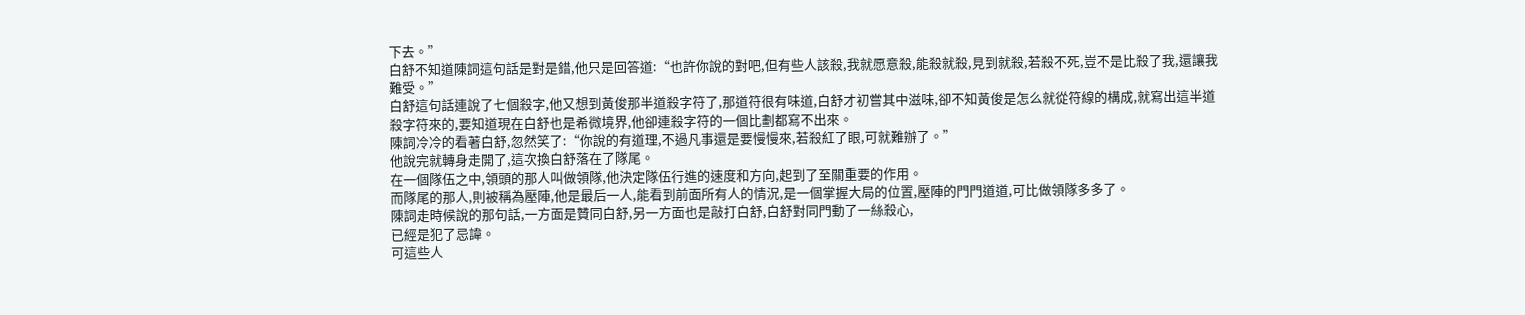下去。”
白舒不知道陳詞這句話是對是錯,他只是回答道:“也許你說的對吧,但有些人該殺,我就愿意殺,能殺就殺,見到就殺,若殺不死,豈不是比殺了我,還讓我難受。”
白舒這句話連說了七個殺字,他又想到黃俊那半道殺字符了,那道符很有味道,白舒才初嘗其中滋味,卻不知黃俊是怎么就從符線的構成,就寫出這半道殺字符來的,要知道現在白舒也是希微境界,他卻連殺字符的一個比劃都寫不出來。
陳詞冷冷的看著白舒,忽然笑了:“你說的有道理,不過凡事還是要慢慢來,若殺紅了眼,可就難辦了。”
他說完就轉身走開了,這次換白舒落在了隊尾。
在一個隊伍之中,領頭的那人叫做領隊,他決定隊伍行進的速度和方向,起到了至關重要的作用。
而隊尾的那人,則被稱為壓陣,他是最后一人,能看到前面所有人的情況,是一個掌握大局的位置,壓陣的門門道道,可比做領隊多多了。
陳詞走時候說的那句話,一方面是贊同白舒,另一方面也是敲打白舒,白舒對同門動了一絲殺心,
已經是犯了忌諱。
可這些人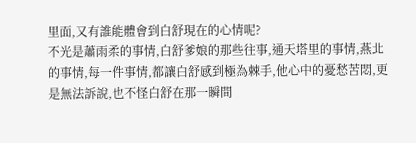里面,又有誰能體會到白舒現在的心情呢?
不光是蕭雨柔的事情,白舒爹娘的那些往事,通天塔里的事情,燕北的事情,每一件事情,都讓白舒感到極為棘手,他心中的憂愁苦悶,更是無法訴說,也不怪白舒在那一瞬間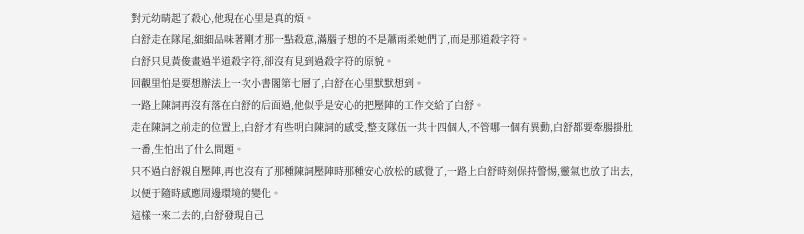對元幼晴起了殺心,他現在心里是真的煩。
白舒走在隊尾,細細品味著剛才那一點殺意,滿腦子想的不是蕭雨柔她們了,而是那道殺字符。
白舒只見黃俊畫過半道殺字符,卻沒有見到過殺字符的原貌。
回觀里怕是要想辦法上一次小書閣第七層了,白舒在心里默默想到。
一路上陳詞再沒有落在白舒的后面過,他似乎是安心的把壓陣的工作交給了白舒。
走在陳詞之前走的位置上,白舒才有些明白陳詞的感受,整支隊伍一共十四個人,不管哪一個有異動,白舒都要牽腸掛肚一番,生怕出了什么問題。
只不過白舒親自壓陣,再也沒有了那種陳詞壓陣時那種安心放松的感覺了,一路上白舒時刻保持警惕,靈氣也放了出去,以便于隨時感應周邊環境的變化。
這樣一來二去的,白舒發現自己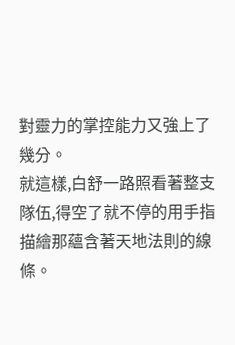對靈力的掌控能力又強上了幾分。
就這樣,白舒一路照看著整支隊伍,得空了就不停的用手指描繪那蘊含著天地法則的線條。